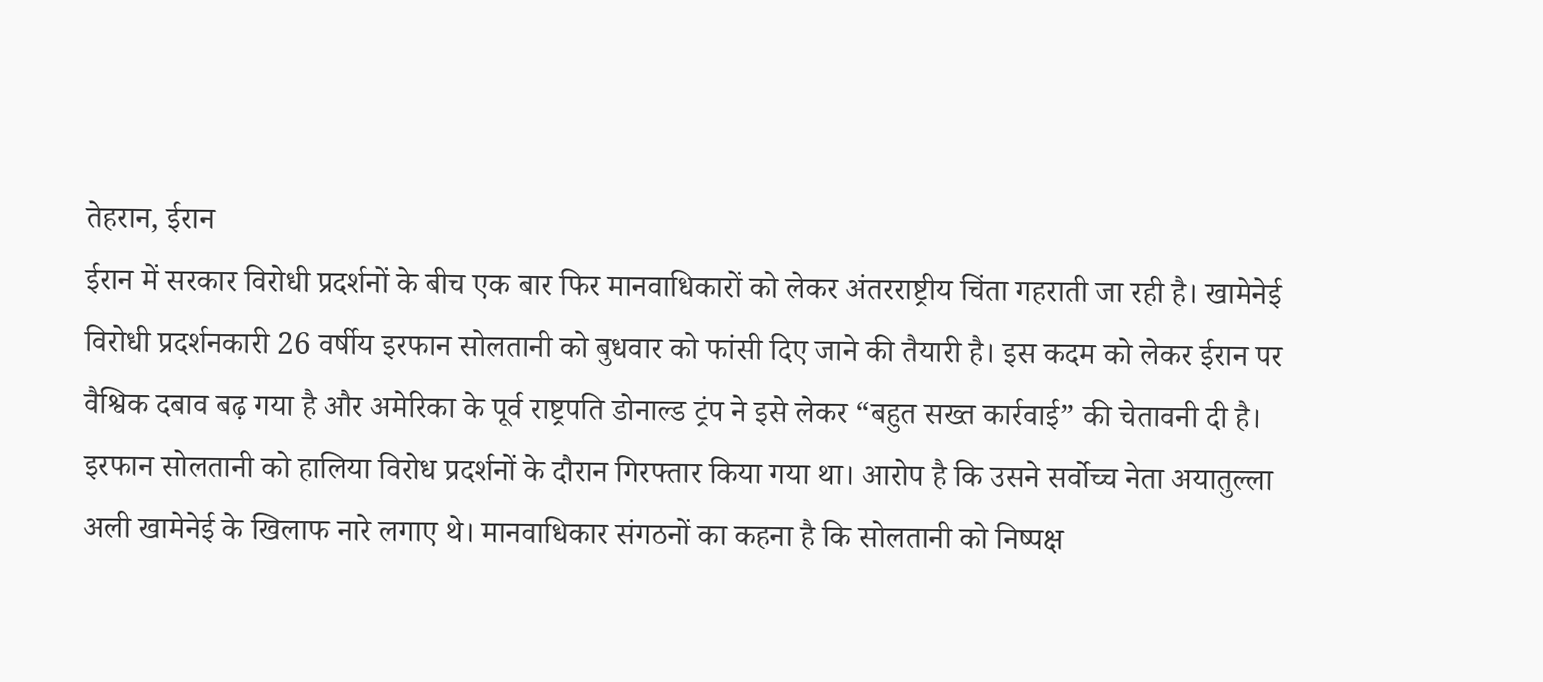तेहरान, ईरान
ईरान में सरकार विरोधी प्रदर्शनों के बीच एक बार फिर मानवाधिकारों को लेकर अंतरराष्ट्रीय चिंता गहराती जा रही है। खामेनेई विरोधी प्रदर्शनकारी 26 वर्षीय इरफान सोलतानी को बुधवार को फांसी दिए जाने की तैयारी है। इस कदम को लेकर ईरान पर वैश्विक दबाव बढ़ गया है और अमेरिका के पूर्व राष्ट्रपति डोनाल्ड ट्रंप ने इसे लेकर “बहुत सख्त कार्रवाई” की चेतावनी दी है।
इरफान सोलतानी को हालिया विरोध प्रदर्शनों के दौरान गिरफ्तार किया गया था। आरोप है कि उसने सर्वोच्च नेता अयातुल्ला अली खामेनेई के खिलाफ नारे लगाए थे। मानवाधिकार संगठनों का कहना है कि सोलतानी को निष्पक्ष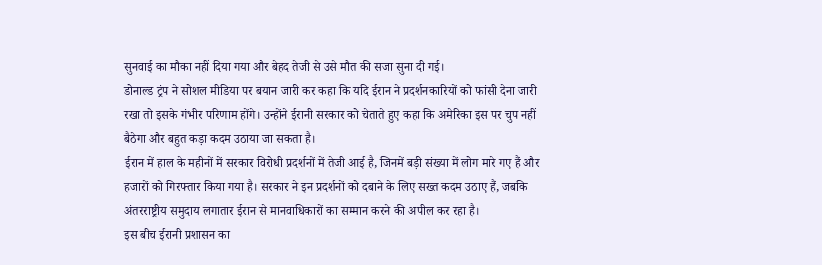सुनवाई का मौका नहीं दिया गया और बेहद तेजी से उसे मौत की सजा सुना दी गई।
डोनाल्ड ट्रंप ने सोशल मीडिया पर बयान जारी कर कहा कि यदि ईरान ने प्रदर्शनकारियों को फांसी देना जारी रखा तो इसके गंभीर परिणाम होंगे। उन्होंने ईरानी सरकार को चेताते हुए कहा कि अमेरिका इस पर चुप नहीं बैठेगा और बहुत कड़ा कदम उठाया जा सकता है।
ईरान में हाल के महीनों में सरकार विरोधी प्रदर्शनों में तेजी आई है, जिनमें बड़ी संख्या में लोग मारे गए हैं और हजारों को गिरफ्तार किया गया है। सरकार ने इन प्रदर्शनों को दबाने के लिए सख्त कदम उठाए हैं, जबकि अंतरराष्ट्रीय समुदाय लगातार ईरान से मानवाधिकारों का सम्मान करने की अपील कर रहा है।
इस बीच ईरानी प्रशासन का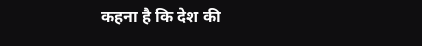कहना है कि देश की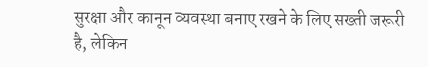सुरक्षा और कानून व्यवस्था बनाए रखने के लिए सख्ती जरूरी है, लेकिन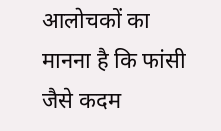आलोचकों का मानना है कि फांसी जैसे कदम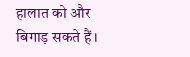हालात को और बिगाड़ सकते हैं।